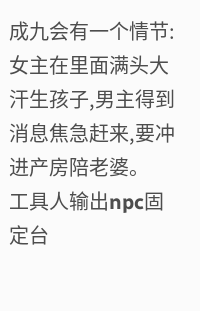成九会有一个情节: 女主在里面满头大汗生孩子,男主得到消息焦急赶来,要冲进产房陪老婆。
工具人输出npc固定台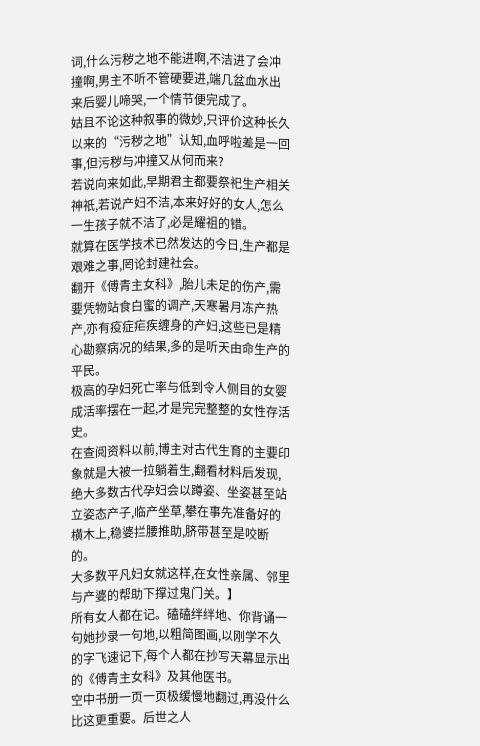词,什么污秽之地不能进啊,不洁进了会冲撞啊,男主不听不管硬要进,端几盆血水出来后婴儿啼哭,一个情节便完成了。
姑且不论这种叙事的微妙,只评价这种长久以来的“污秽之地”认知,血呼啦差是一回事,但污秽与冲撞又从何而来?
若说向来如此,早期君主都要祭祀生产相关神祇,若说产妇不洁,本来好好的女人,怎么一生孩子就不洁了,必是耀祖的错。
就算在医学技术已然发达的今日,生产都是艰难之事,罔论封建社会。
翻开《傅青主女科》,胎儿未足的伤产,需要凭物站食白蜜的调产,天寒暑月冻产热产,亦有疫症疟疾缠身的产妇,这些已是精心勘察病况的结果,多的是听天由命生产的平民。
极高的孕妇死亡率与低到令人侧目的女婴成活率摆在一起,才是完完整整的女性存活史。
在查阅资料以前,博主对古代生育的主要印象就是大被一拉躺着生,翻看材料后发现,绝大多数古代孕妇会以蹲姿、坐姿甚至站立姿态产子,临产坐草,攀在事先准备好的横木上,稳婆拦腰推助,脐带甚至是咬断的。
大多数平凡妇女就这样,在女性亲属、邻里与产婆的帮助下撑过鬼门关。】
所有女人都在记。磕磕绊绊地、你背诵一句她抄录一句地,以粗简图画,以刚学不久的字飞速记下,每个人都在抄写天幕显示出的《傅青主女科》及其他医书。
空中书册一页一页极缓慢地翻过,再没什么比这更重要。后世之人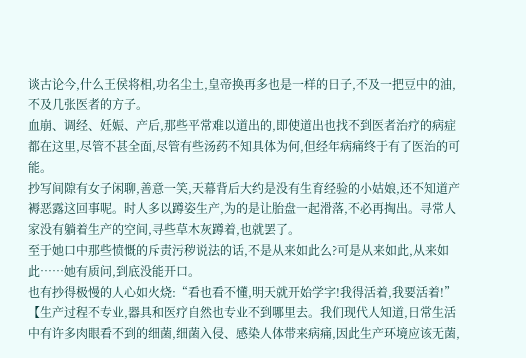谈古论今,什么王侯将相,功名尘土,皇帝换再多也是一样的日子,不及一把豆中的油,不及几张医者的方子。
血崩、调经、妊娠、产后,那些平常难以道出的,即使道出也找不到医者治疗的病症都在这里,尽管不甚全面,尽管有些汤药不知具体为何,但经年病痛终于有了医治的可能。
抄写间隙有女子闲聊,善意一笑,天幕背后大约是没有生育经验的小姑娘,还不知道产褥恶露这回事呢。时人多以蹲姿生产,为的是让胎盘一起滑落,不必再掏出。寻常人家没有躺着生产的空间,寻些草木灰蹲着,也就罢了。
至于她口中那些愤慨的斥责污秽说法的话,不是从来如此么?可是从来如此,从来如此……她有质问,到底没能开口。
也有抄得极慢的人心如火烧:“看也看不懂,明天就开始学字!我得活着,我要活着!”
【生产过程不专业,器具和医疗自然也专业不到哪里去。我们现代人知道,日常生活中有许多肉眼看不到的细菌,细菌入侵、感染人体带来病痛,因此生产环境应该无菌,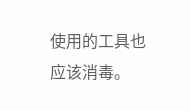使用的工具也应该消毒。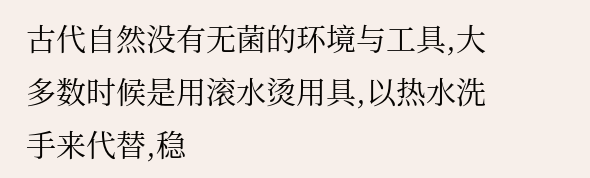古代自然没有无菌的环境与工具,大多数时候是用滚水烫用具,以热水洗手来代替,稳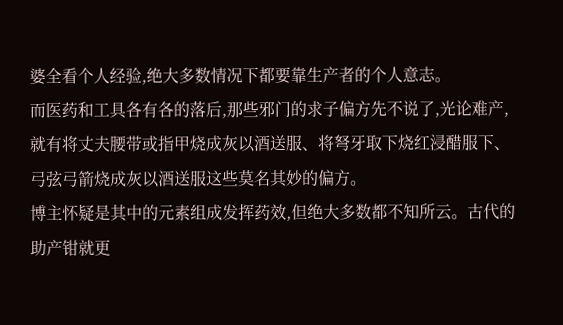婆全看个人经验,绝大多数情况下都要靠生产者的个人意志。
而医药和工具各有各的落后,那些邪门的求子偏方先不说了,光论难产,就有将丈夫腰带或指甲烧成灰以酒送服、将弩牙取下烧红浸醋服下、弓弦弓箭烧成灰以酒送服这些莫名其妙的偏方。
博主怀疑是其中的元素组成发挥药效,但绝大多数都不知所云。古代的助产钳就更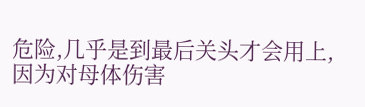危险,几乎是到最后关头才会用上,因为对母体伤害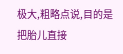极大,粗略点说,目的是把胎儿直接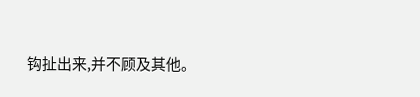钩扯出来,并不顾及其他。